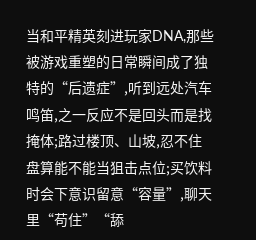当和平精英刻进玩家DNA,那些被游戏重塑的日常瞬间成了独特的“后遗症”,听到远处汽车鸣笛,之一反应不是回头而是找掩体;路过楼顶、山坡,忍不住盘算能不能当狙击点位;买饮料时会下意识留意“容量”,聊天里“苟住”“舔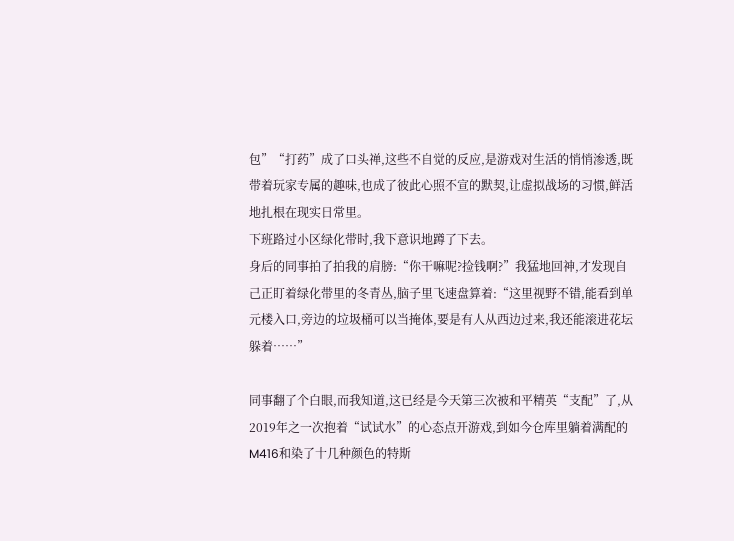包”“打药”成了口头禅,这些不自觉的反应,是游戏对生活的悄悄渗透,既带着玩家专属的趣味,也成了彼此心照不宣的默契,让虚拟战场的习惯,鲜活地扎根在现实日常里。
下班路过小区绿化带时,我下意识地蹲了下去。
身后的同事拍了拍我的肩膀:“你干嘛呢?捡钱啊?”我猛地回神,才发现自己正盯着绿化带里的冬青丛,脑子里飞速盘算着:“这里视野不错,能看到单元楼入口,旁边的垃圾桶可以当掩体,要是有人从西边过来,我还能滚进花坛躲着……”

同事翻了个白眼,而我知道,这已经是今天第三次被和平精英“支配”了,从2019年之一次抱着“试试水”的心态点开游戏,到如今仓库里躺着满配的M416和染了十几种颜色的特斯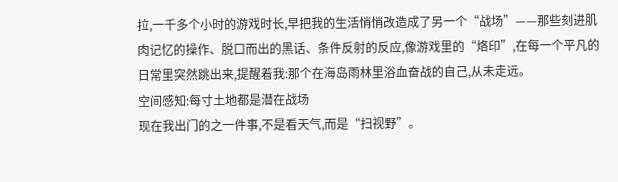拉,一千多个小时的游戏时长,早把我的生活悄悄改造成了另一个“战场”——那些刻进肌肉记忆的操作、脱口而出的黑话、条件反射的反应,像游戏里的“烙印”,在每一个平凡的日常里突然跳出来,提醒着我:那个在海岛雨林里浴血奋战的自己,从未走远。
空间感知:每寸土地都是潜在战场
现在我出门的之一件事,不是看天气,而是“扫视野”。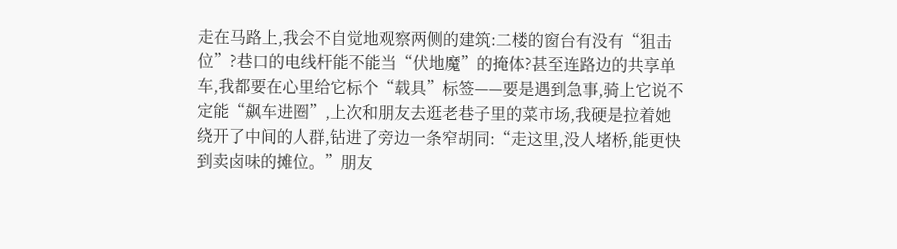走在马路上,我会不自觉地观察两侧的建筑:二楼的窗台有没有“狙击位”?巷口的电线杆能不能当“伏地魔”的掩体?甚至连路边的共享单车,我都要在心里给它标个“载具”标签——要是遇到急事,骑上它说不定能“飙车进圈”,上次和朋友去逛老巷子里的菜市场,我硬是拉着她绕开了中间的人群,钻进了旁边一条窄胡同:“走这里,没人堵桥,能更快到卖卤味的摊位。”朋友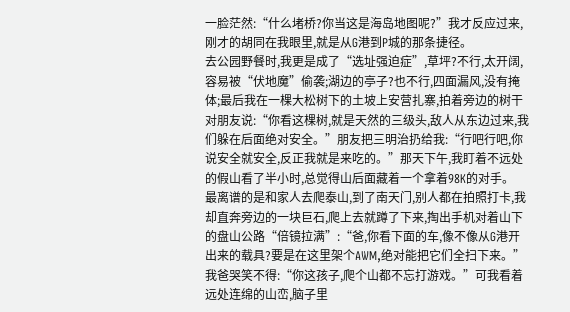一脸茫然:“什么堵桥?你当这是海岛地图呢?”我才反应过来,刚才的胡同在我眼里,就是从G港到P城的那条捷径。
去公园野餐时,我更是成了“选址强迫症”,草坪?不行,太开阔,容易被“伏地魔”偷袭;湖边的亭子?也不行,四面漏风,没有掩体;最后我在一棵大松树下的土坡上安营扎寨,拍着旁边的树干对朋友说:“你看这棵树,就是天然的三级头,敌人从东边过来,我们躲在后面绝对安全。”朋友把三明治扔给我:“行吧行吧,你说安全就安全,反正我就是来吃的。”那天下午,我盯着不远处的假山看了半小时,总觉得山后面藏着一个拿着98K的对手。
最离谱的是和家人去爬泰山,到了南天门,别人都在拍照打卡,我却直奔旁边的一块巨石,爬上去就蹲了下来,掏出手机对着山下的盘山公路“倍镜拉满”:“爸,你看下面的车,像不像从G港开出来的载具?要是在这里架个AWM,绝对能把它们全扫下来。”我爸哭笑不得:“你这孩子,爬个山都不忘打游戏。”可我看着远处连绵的山峦,脑子里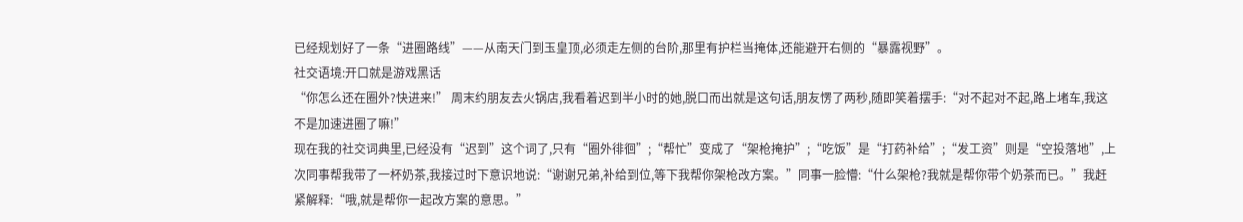已经规划好了一条“进圈路线”——从南天门到玉皇顶,必须走左侧的台阶,那里有护栏当掩体,还能避开右侧的“暴露视野”。
社交语境:开口就是游戏黑话
“你怎么还在圈外?快进来!” 周末约朋友去火锅店,我看着迟到半小时的她,脱口而出就是这句话,朋友愣了两秒,随即笑着摆手:“对不起对不起,路上堵车,我这不是加速进圈了嘛!”
现在我的社交词典里,已经没有“迟到”这个词了,只有“圈外徘徊”;“帮忙”变成了“架枪掩护”;“吃饭”是“打药补给”;“发工资”则是“空投落地”,上次同事帮我带了一杯奶茶,我接过时下意识地说:“谢谢兄弟,补给到位,等下我帮你架枪改方案。”同事一脸懵:“什么架枪?我就是帮你带个奶茶而已。”我赶紧解释:“哦,就是帮你一起改方案的意思。”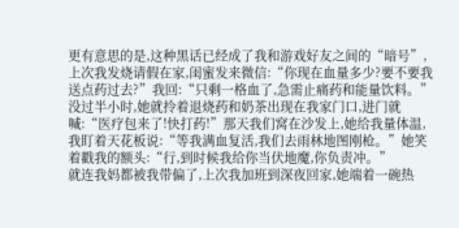更有意思的是,这种黑话已经成了我和游戏好友之间的“暗号”,上次我发烧请假在家,闺蜜发来微信:“你现在血量多少?要不要我送点药过去?”我回:“只剩一格血了,急需止痛药和能量饮料。”没过半小时,她就拎着退烧药和奶茶出现在我家门口,进门就喊:“医疗包来了!快打药!”那天我们窝在沙发上,她给我量体温,我盯着天花板说:“等我满血复活,我们去雨林地图刚枪。”她笑着戳我的额头:“行,到时候我给你当伏地魔,你负责冲。”
就连我妈都被我带偏了,上次我加班到深夜回家,她端着一碗热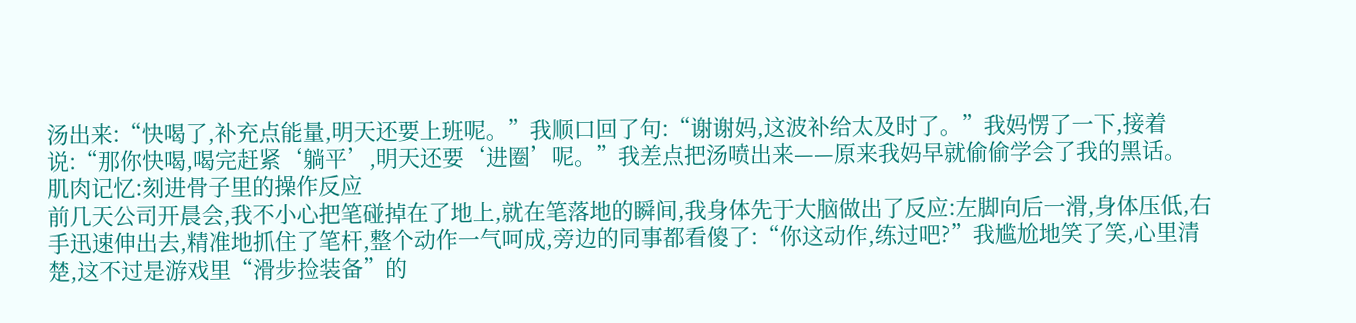汤出来:“快喝了,补充点能量,明天还要上班呢。”我顺口回了句:“谢谢妈,这波补给太及时了。”我妈愣了一下,接着说:“那你快喝,喝完赶紧‘躺平’,明天还要‘进圈’呢。”我差点把汤喷出来——原来我妈早就偷偷学会了我的黑话。
肌肉记忆:刻进骨子里的操作反应
前几天公司开晨会,我不小心把笔碰掉在了地上,就在笔落地的瞬间,我身体先于大脑做出了反应:左脚向后一滑,身体压低,右手迅速伸出去,精准地抓住了笔杆,整个动作一气呵成,旁边的同事都看傻了:“你这动作,练过吧?”我尴尬地笑了笑,心里清楚,这不过是游戏里“滑步捡装备”的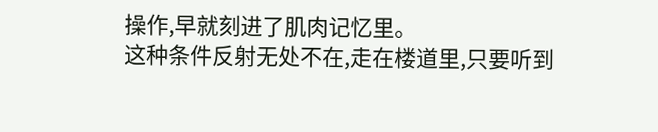操作,早就刻进了肌肉记忆里。
这种条件反射无处不在,走在楼道里,只要听到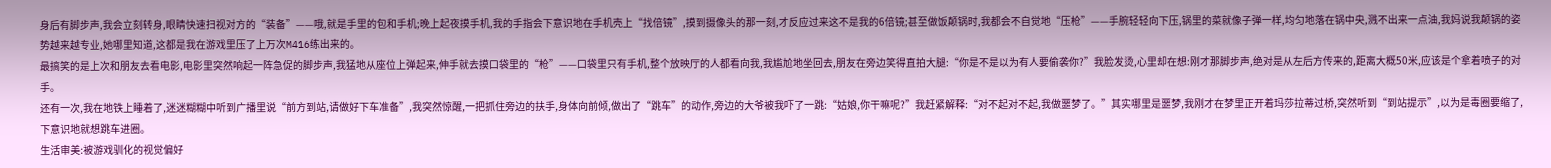身后有脚步声,我会立刻转身,眼睛快速扫视对方的“装备”——哦,就是手里的包和手机;晚上起夜摸手机,我的手指会下意识地在手机壳上“找倍镜”,摸到摄像头的那一刻,才反应过来这不是我的6倍镜;甚至做饭颠锅时,我都会不自觉地“压枪”——手腕轻轻向下压,锅里的菜就像子弹一样,均匀地落在锅中央,溅不出来一点油,我妈说我颠锅的姿势越来越专业,她哪里知道,这都是我在游戏里压了上万次M416练出来的。
最搞笑的是上次和朋友去看电影,电影里突然响起一阵急促的脚步声,我猛地从座位上弹起来,伸手就去摸口袋里的“枪”——口袋里只有手机,整个放映厅的人都看向我,我尴尬地坐回去,朋友在旁边笑得直拍大腿:“你是不是以为有人要偷袭你?”我脸发烫,心里却在想:刚才那脚步声,绝对是从左后方传来的,距离大概50米,应该是个拿着喷子的对手。
还有一次,我在地铁上睡着了,迷迷糊糊中听到广播里说“前方到站,请做好下车准备”,我突然惊醒,一把抓住旁边的扶手,身体向前倾,做出了“跳车”的动作,旁边的大爷被我吓了一跳:“姑娘,你干嘛呢?”我赶紧解释:“对不起对不起,我做噩梦了。”其实哪里是噩梦,我刚才在梦里正开着玛莎拉蒂过桥,突然听到“到站提示”,以为是毒圈要缩了,下意识地就想跳车进圈。
生活审美:被游戏驯化的视觉偏好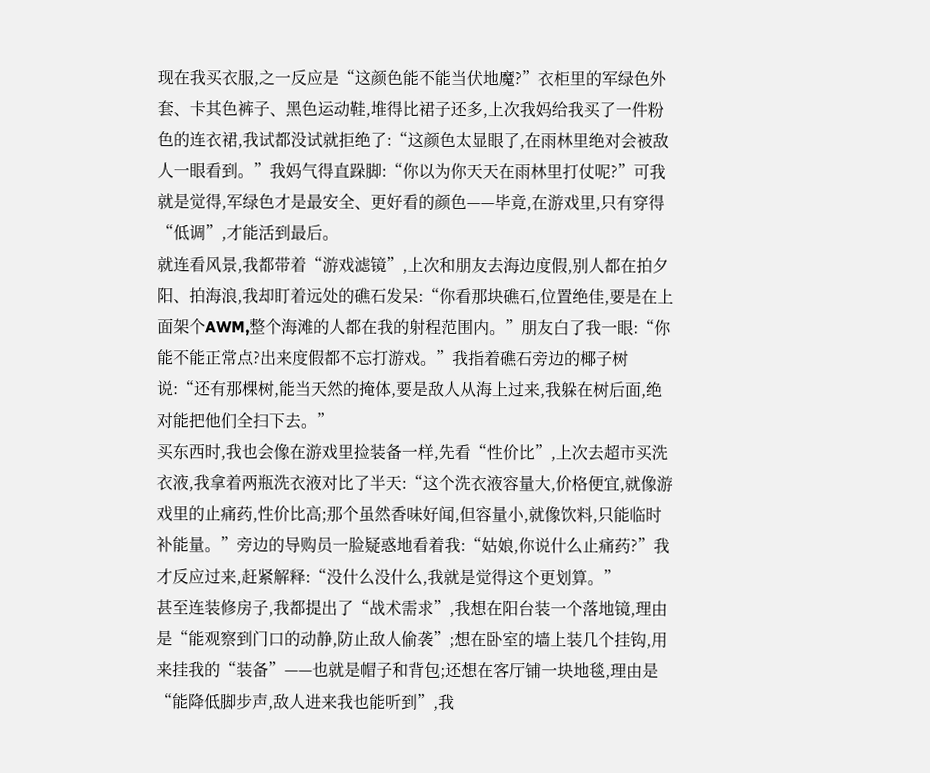现在我买衣服,之一反应是“这颜色能不能当伏地魔?”衣柜里的军绿色外套、卡其色裤子、黑色运动鞋,堆得比裙子还多,上次我妈给我买了一件粉色的连衣裙,我试都没试就拒绝了:“这颜色太显眼了,在雨林里绝对会被敌人一眼看到。”我妈气得直跺脚:“你以为你天天在雨林里打仗呢?”可我就是觉得,军绿色才是最安全、更好看的颜色——毕竟,在游戏里,只有穿得“低调”,才能活到最后。
就连看风景,我都带着“游戏滤镜”,上次和朋友去海边度假,别人都在拍夕阳、拍海浪,我却盯着远处的礁石发呆:“你看那块礁石,位置绝佳,要是在上面架个AWM,整个海滩的人都在我的射程范围内。”朋友白了我一眼:“你能不能正常点?出来度假都不忘打游戏。”我指着礁石旁边的椰子树说:“还有那棵树,能当天然的掩体,要是敌人从海上过来,我躲在树后面,绝对能把他们全扫下去。”
买东西时,我也会像在游戏里捡装备一样,先看“性价比”,上次去超市买洗衣液,我拿着两瓶洗衣液对比了半天:“这个洗衣液容量大,价格便宜,就像游戏里的止痛药,性价比高;那个虽然香味好闻,但容量小,就像饮料,只能临时补能量。”旁边的导购员一脸疑惑地看着我:“姑娘,你说什么止痛药?”我才反应过来,赶紧解释:“没什么没什么,我就是觉得这个更划算。”
甚至连装修房子,我都提出了“战术需求”,我想在阳台装一个落地镜,理由是“能观察到门口的动静,防止敌人偷袭”;想在卧室的墙上装几个挂钩,用来挂我的“装备”——也就是帽子和背包;还想在客厅铺一块地毯,理由是“能降低脚步声,敌人进来我也能听到”,我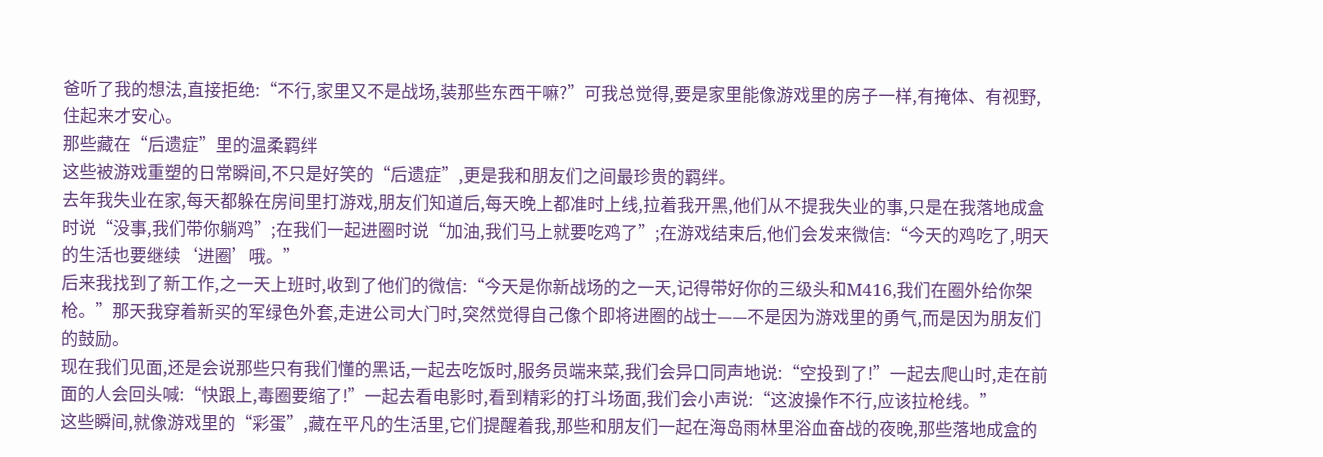爸听了我的想法,直接拒绝:“不行,家里又不是战场,装那些东西干嘛?”可我总觉得,要是家里能像游戏里的房子一样,有掩体、有视野,住起来才安心。
那些藏在“后遗症”里的温柔羁绊
这些被游戏重塑的日常瞬间,不只是好笑的“后遗症”,更是我和朋友们之间最珍贵的羁绊。
去年我失业在家,每天都躲在房间里打游戏,朋友们知道后,每天晚上都准时上线,拉着我开黑,他们从不提我失业的事,只是在我落地成盒时说“没事,我们带你躺鸡”;在我们一起进圈时说“加油,我们马上就要吃鸡了”;在游戏结束后,他们会发来微信:“今天的鸡吃了,明天的生活也要继续‘进圈’哦。”
后来我找到了新工作,之一天上班时,收到了他们的微信:“今天是你新战场的之一天,记得带好你的三级头和M416,我们在圈外给你架枪。”那天我穿着新买的军绿色外套,走进公司大门时,突然觉得自己像个即将进圈的战士——不是因为游戏里的勇气,而是因为朋友们的鼓励。
现在我们见面,还是会说那些只有我们懂的黑话,一起去吃饭时,服务员端来菜,我们会异口同声地说:“空投到了!”一起去爬山时,走在前面的人会回头喊:“快跟上,毒圈要缩了!”一起去看电影时,看到精彩的打斗场面,我们会小声说:“这波操作不行,应该拉枪线。”
这些瞬间,就像游戏里的“彩蛋”,藏在平凡的生活里,它们提醒着我,那些和朋友们一起在海岛雨林里浴血奋战的夜晚,那些落地成盒的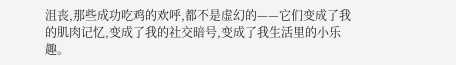沮丧,那些成功吃鸡的欢呼,都不是虚幻的——它们变成了我的肌肉记忆,变成了我的社交暗号,变成了我生活里的小乐趣。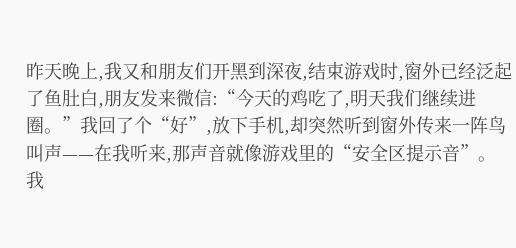昨天晚上,我又和朋友们开黑到深夜,结束游戏时,窗外已经泛起了鱼肚白,朋友发来微信:“今天的鸡吃了,明天我们继续进圈。”我回了个“好”,放下手机,却突然听到窗外传来一阵鸟叫声——在我听来,那声音就像游戏里的“安全区提示音”。
我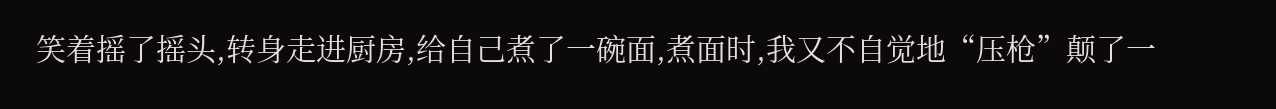笑着摇了摇头,转身走进厨房,给自己煮了一碗面,煮面时,我又不自觉地“压枪”颠了一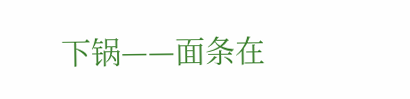下锅——面条在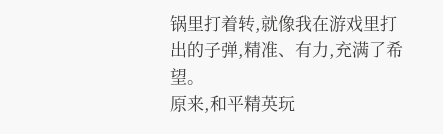锅里打着转,就像我在游戏里打出的子弹,精准、有力,充满了希望。
原来,和平精英玩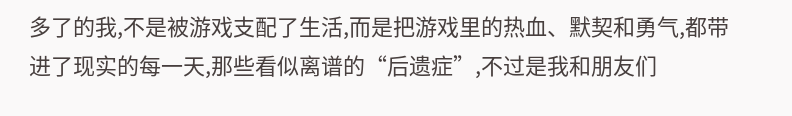多了的我,不是被游戏支配了生活,而是把游戏里的热血、默契和勇气,都带进了现实的每一天,那些看似离谱的“后遗症”,不过是我和朋友们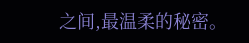之间,最温柔的秘密。